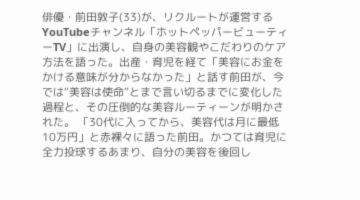俳優・前田敦子(33)が、リクルートが運営するYouTubeチャンネル「ホットペッパービューティーTV」に出演し、自身の美容観やこだわりのケア方法を語った。出産・育児を経て「美容にお金をかける意味が分からなかった」と話す前田が、今では“美容は使命”とまで言い切るまでに変化した過程と、その圧倒的な美容ルーティーンが明かされた。 「30代に入ってから、美容代は月に最低10万円」と赤裸々に語った前田。かつては育児に全力投球するあまり、自分の美容を後回し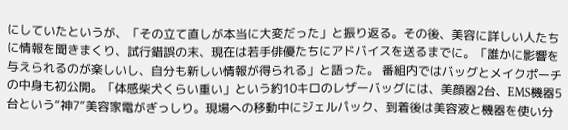にしていたというが、「その立て直しが本当に大変だった」と振り返る。その後、美容に詳しい人たちに情報を聞きまくり、試行錯誤の末、現在は若手俳優たちにアドバイスを送るまでに。「誰かに影響を与えられるのが楽しいし、自分も新しい情報が得られる」と語った。 番組内ではバッグとメイクポーチの中身も初公開。「体感柴犬くらい重い」という約10キロのレザーバッグには、美顔器2台、EMS機器5台という“神7”美容家電がぎっしり。現場への移動中にジェルパック、到着後は美容液と機器を使い分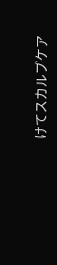けてスカルプケア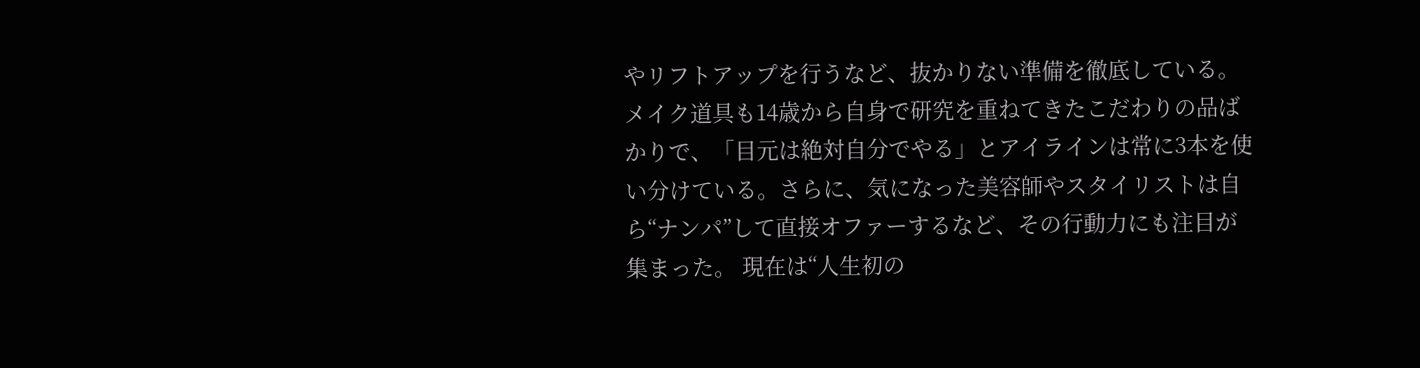やリフトアップを行うなど、抜かりない準備を徹底している。 メイク道具も14歳から自身で研究を重ねてきたこだわりの品ばかりで、「目元は絶対自分でやる」とアイラインは常に3本を使い分けている。さらに、気になった美容師やスタイリストは自ら“ナンパ”して直接オファーするなど、その行動力にも注目が集まった。 現在は“人生初の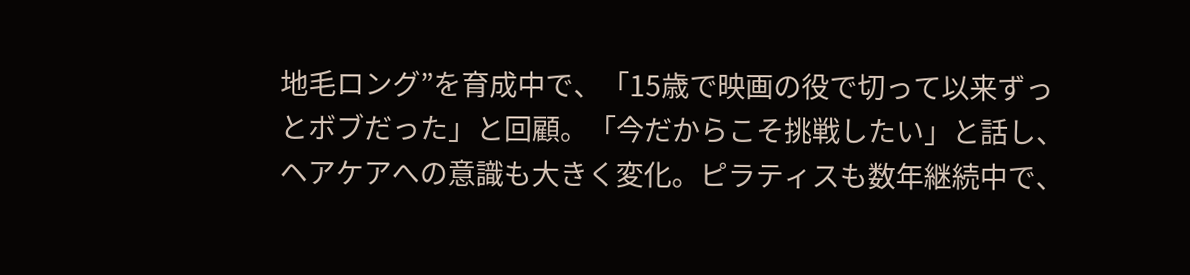地毛ロング”を育成中で、「15歳で映画の役で切って以来ずっとボブだった」と回顧。「今だからこそ挑戦したい」と話し、ヘアケアへの意識も大きく変化。ピラティスも数年継続中で、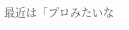最近は「プロみたいな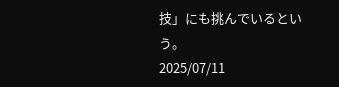技」にも挑んでいるという。
2025/07/11